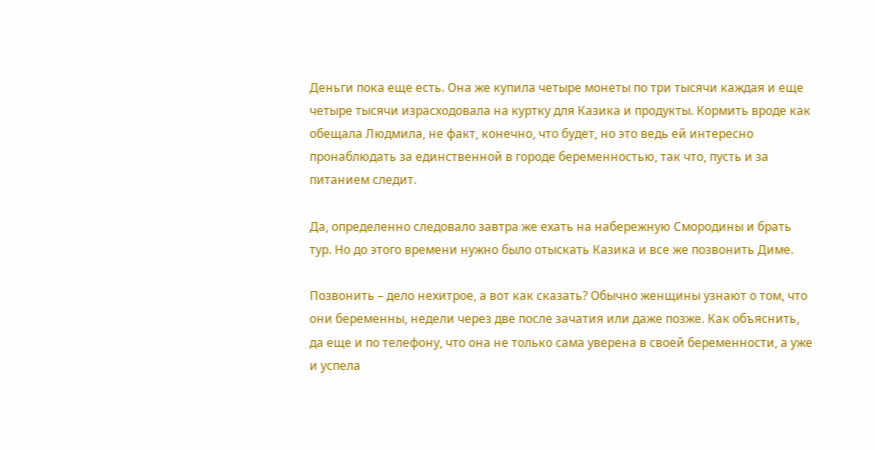Деньги пока еще есть. Она же купила четыре монеты по три тысячи каждая и еще четыре тысячи израсходовала на куртку для Казика и продукты. Кормить вроде как обещала Людмила, не факт, конечно, что будет, но это ведь ей интересно пронаблюдать за единственной в городе беременностью, так что, пусть и за питанием следит.

Да, определенно следовало завтра же ехать на набережную Смородины и брать тур. Но до этого времени нужно было отыскать Казика и все же позвонить Диме.

Позвонить – дело нехитрое, а вот как сказать? Обычно женщины узнают о том, что они беременны, недели через две после зачатия или даже позже. Как объяснить, да еще и по телефону, что она не только сама уверена в своей беременности, а уже и успела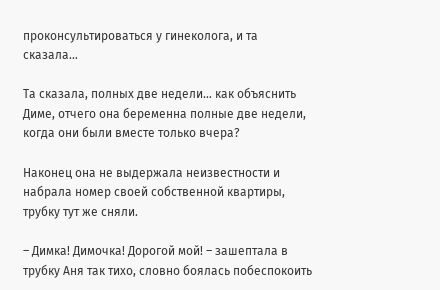проконсультироваться у гинеколога, и та сказала…

Та сказала, полных две недели… как объяснить Диме, отчего она беременна полные две недели, когда они были вместе только вчера?

Наконец она не выдержала неизвестности и набрала номер своей собственной квартиры, трубку тут же сняли.

– Димка! Димочка! Дорогой мой! – зашептала в трубку Аня так тихо, словно боялась побеспокоить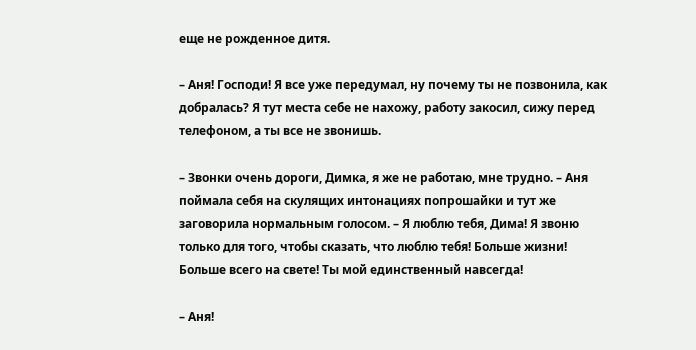еще не рожденное дитя.

– Аня! Господи! Я все уже передумал, ну почему ты не позвонила, как добралась? Я тут места себе не нахожу, работу закосил, сижу перед телефоном, а ты все не звонишь.

– Звонки очень дороги, Димка, я же не работаю, мне трудно. – Аня поймала себя на скулящих интонациях попрошайки и тут же заговорила нормальным голосом. – Я люблю тебя, Дима! Я звоню только для того, чтобы сказать, что люблю тебя! Больше жизни! Больше всего на свете! Ты мой единственный навсегда!

– Аня!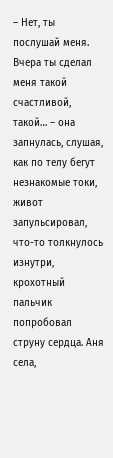– Нет, ты послушай меня. Вчера ты сделал меня такой счастливой, такой… – она запнулась, слушая, как по телу бегут незнакомые токи, живот запульсировал, что-то толкнулось изнутри, крохотный пальчик попробовал струну сердца. Аня села,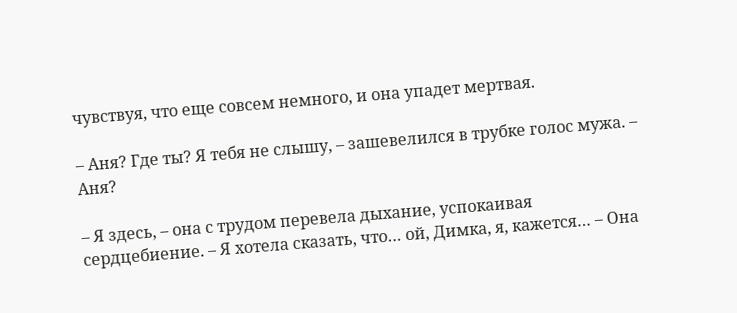чувствуя, что еще совсем немного, и она упадет мертвая.

– Аня? Где ты? Я тебя не слышу, – зашевелился в трубке голос мужа. – Аня?

– Я здесь, – она с трудом перевела дыхание, успокаивая сердцебиение. – Я хотела сказать, что… ой, Димка, я, кажется… – Она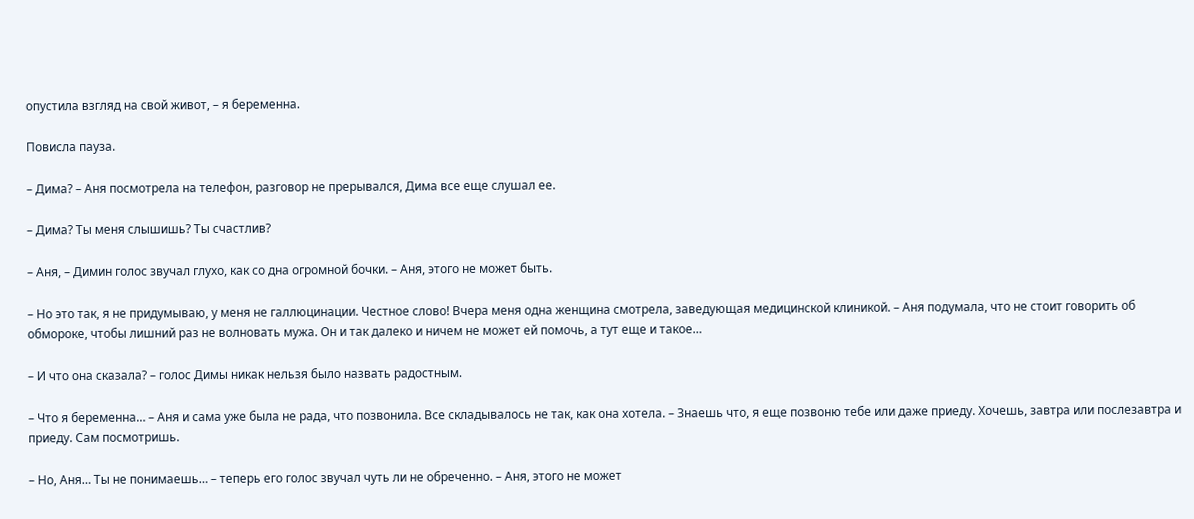опустила взгляд на свой живот, – я беременна.

Повисла пауза.

– Дима? – Аня посмотрела на телефон, разговор не прерывался, Дима все еще слушал ее.

– Дима? Ты меня слышишь? Ты счастлив?

– Аня, – Димин голос звучал глухо, как со дна огромной бочки. – Аня, этого не может быть.

– Но это так, я не придумываю, у меня не галлюцинации. Честное слово! Вчера меня одна женщина смотрела, заведующая медицинской клиникой. – Аня подумала, что не стоит говорить об обмороке, чтобы лишний раз не волновать мужа. Он и так далеко и ничем не может ей помочь, а тут еще и такое…

– И что она сказала? – голос Димы никак нельзя было назвать радостным.

– Что я беременна… – Аня и сама уже была не рада, что позвонила. Все складывалось не так, как она хотела. – Знаешь что, я еще позвоню тебе или даже приеду. Хочешь, завтра или послезавтра и приеду. Сам посмотришь.

– Но, Аня… Ты не понимаешь… – теперь его голос звучал чуть ли не обреченно. – Аня, этого не может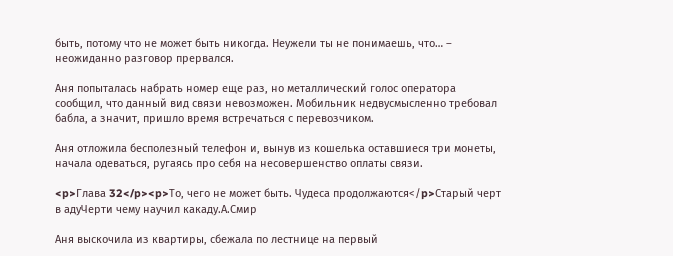быть, потому что не может быть никогда. Неужели ты не понимаешь, что… – неожиданно разговор прервался.

Аня попыталась набрать номер еще раз, но металлический голос оператора сообщил, что данный вид связи невозможен. Мобильник недвусмысленно требовал бабла, а значит, пришло время встречаться с перевозчиком.

Аня отложила бесполезный телефон и, вынув из кошелька оставшиеся три монеты, начала одеваться, ругаясь про себя на несовершенство оплаты связи.

<p>Глава 32</p><p>То, чего не может быть. Чудеса продолжаются</p>Старый черт в адуЧерти чему научил какаду.А.Смир

Аня выскочила из квартиры, сбежала по лестнице на первый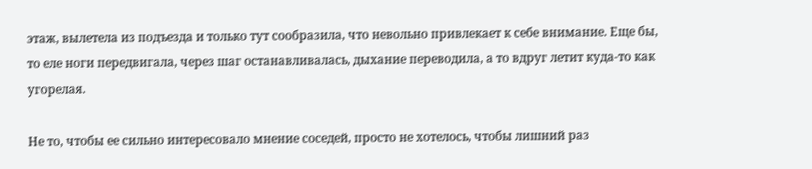этаж, вылетела из подъезда и только тут сообразила, что невольно привлекает к себе внимание. Еще бы, то еле ноги передвигала, через шаг останавливалась, дыхание переводила, а то вдруг летит куда-то как угорелая.

Не то, чтобы ее сильно интересовало мнение соседей, просто не хотелось, чтобы лишний раз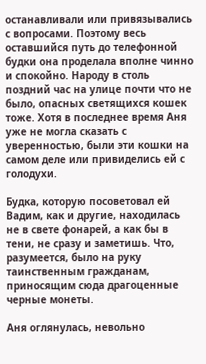останавливали или привязывались с вопросами. Поэтому весь оставшийся путь до телефонной будки она проделала вполне чинно и спокойно. Народу в столь поздний час на улице почти что не было, опасных светящихся кошек тоже. Хотя в последнее время Аня уже не могла сказать с уверенностью, были эти кошки на самом деле или привиделись ей с голодухи.

Будка, которую посоветовал ей Вадим, как и другие, находилась не в свете фонарей, а как бы в тени, не сразу и заметишь. Что, разумеется, было на руку таинственным гражданам, приносящим сюда драгоценные черные монеты.

Аня оглянулась, невольно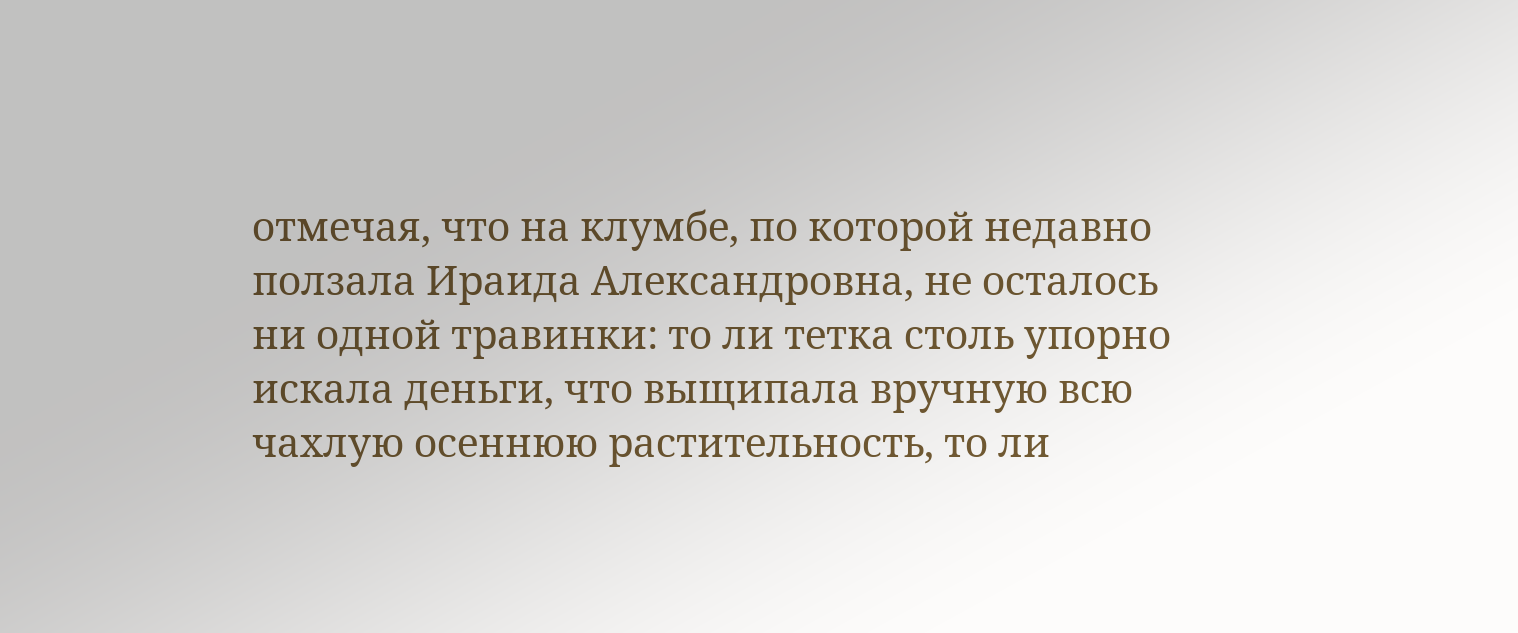отмечая, что на клумбе, по которой недавно ползала Ираида Александровна, не осталось ни одной травинки: то ли тетка столь упорно искала деньги, что выщипала вручную всю чахлую осеннюю растительность, то ли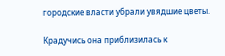городские власти убрали увядшие цветы.

Крадучись она приблизилась к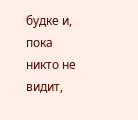будке и, пока никто не видит,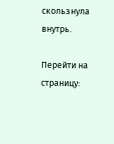скользнула внутрь.

Перейти на страницу: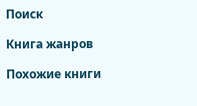Поиск

Книга жанров

Похожие книги